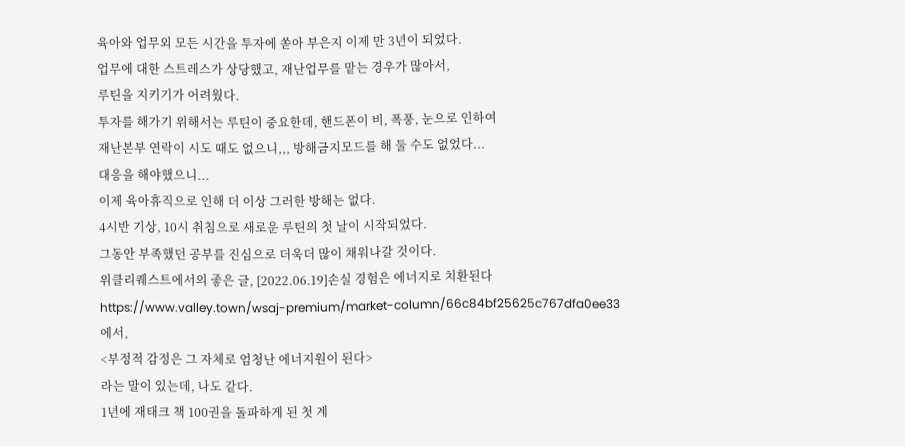육아와 업무외 모든 시간을 투자에 쏟아 부은지 이제 만 3년이 되었다.
업무에 대한 스트레스가 상당했고, 재난업무를 맡는 경우가 많아서,
루틴을 지키기가 어려웠다.
투자를 해가기 위해서는 루틴이 중요한데, 핸드폰이 비, 폭풍, 눈으로 인하여
재난본부 연락이 시도 때도 없으니,,, 방해금지모드를 해 둘 수도 없었다...
대응을 해야했으니...
이제 육아휴직으로 인해 더 이상 그러한 방해는 없다.
4시반 기상, 10시 취침으로 새로운 루틴의 첫 날이 시작되었다.
그동안 부족했던 공부를 진심으로 더욱더 많이 채워나갈 것이다.
위클리퀘스트에서의 좋은 글, [2022.06.19]손실 경험은 에너지로 치환된다
https://www.valley.town/wsaj-premium/market-column/66c84bf25625c767dfa0ee33
에서,
<부정적 감정은 그 자체로 엄청난 에너지원이 된다>
라는 말이 있는데, 나도 같다.
1년에 재태크 책 100권을 돌파하게 된 첫 계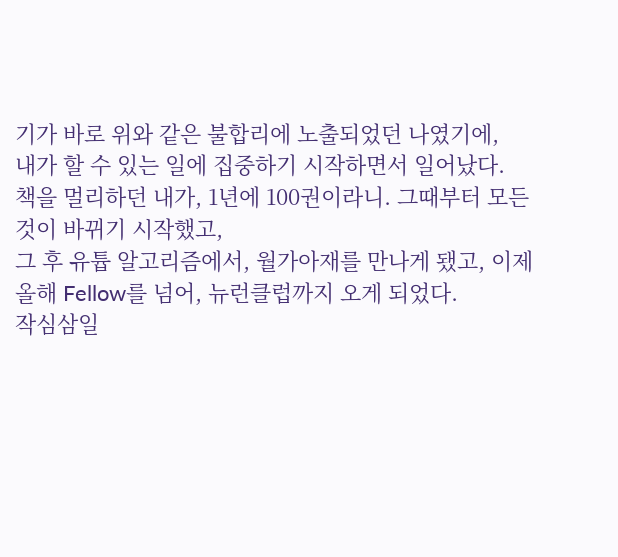기가 바로 위와 같은 불합리에 노출되었던 나였기에,
내가 할 수 있는 일에 집중하기 시작하면서 일어났다.
책을 멀리하던 내가, 1년에 100권이라니. 그때부터 모든 것이 바뀌기 시작했고,
그 후 유튭 알고리즘에서, 월가아재를 만나게 됐고, 이제 올해 Fellow를 넘어, 뉴런클럽까지 오게 되었다.
작심삼일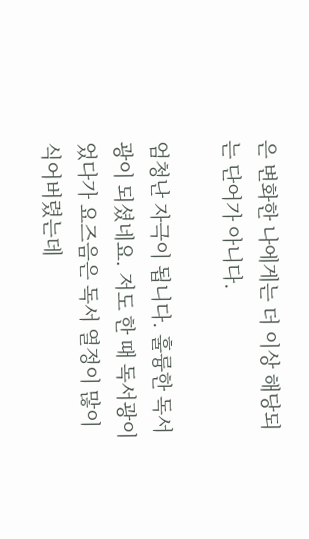은 변화한 나에게는 더 이상 해당되는 단어가 아니다.

엄청난 자극이 됩니다. 훌륭한 독서광이 되셨네요. 저도 한 때 독서광이었다가 요즈음은 독서 열정이 많이 식어버렸는데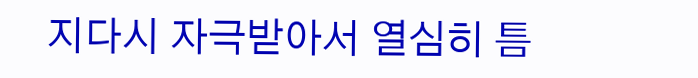지다시 자극받아서 열심히 틈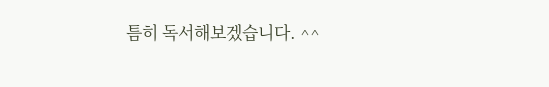틈히 독서해보겠습니다. ^^